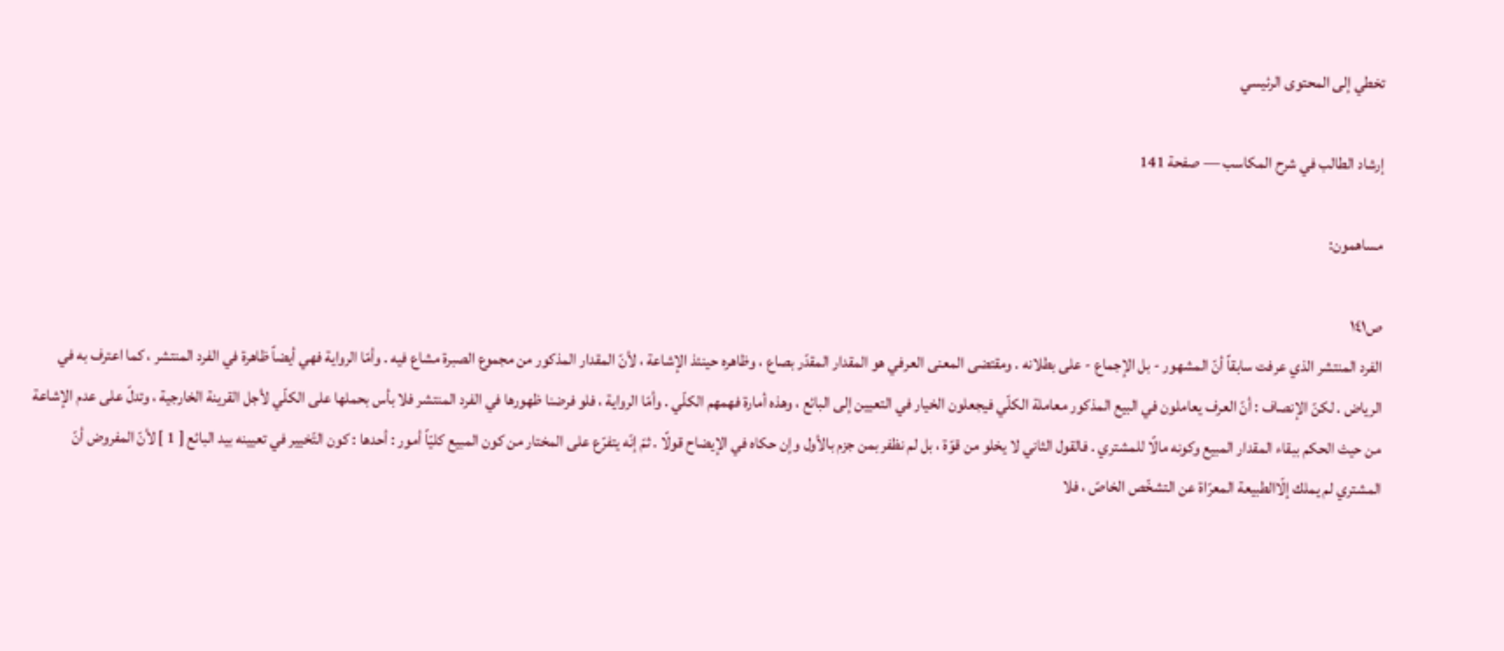تخطي إلى المحتوى الرئيسي

إرشاد الطالب في شرح المكاسب — صفحة 141

مساهمون:

ص١٤١
الفرد المنتشر الذي عرفت سابقاً أنّ المشهور - بل الإجماع - على بطلانه . ومقتضى المعنى العرفي هو المقدار المقدّر بصاع ، وظاهره حينئذ الإشاعة ، لأنّ المقدار المذكور من مجموع الصبرة مشاع فيه . وأمّا الرواية فهي أيضاً ظاهرة في الفرد المنتشر ، كما اعترف به في الرياض . لكنّ الإنصاف : أنّ العرف يعاملون في البيع المذكور معاملة الكلّي فيجعلون الخيار في التعيين إلى البائع ، وهذه أمارة فهمهم الكلّي . وأمّا الرواية ، فلو فرضنا ظهورها في الفرد المنتشر فلا بأس بحملها على الكلّي لأجل القرينة الخارجية ، وتدلّ على عدم الإشاعة من حيث الحكم ببقاء المقدار المبيع وكونه مالًا للمشتري . فالقول الثاني لا يخلو من قوّة ، بل لم نظفر بمن جزم بالأول وإن حكاه في الإيضاح قولًا . ثمّ إنّه يتفرّع على المختار من كون المبيع كليّاً أمور : أحدها : كون التّخيير في تعيينه بيد البائع [ 1 ] لأنّ المفروض أنّ المشتري لم يملك إلّاالطبيعة المعرّاة عن التشخّص الخاصّ ، فلا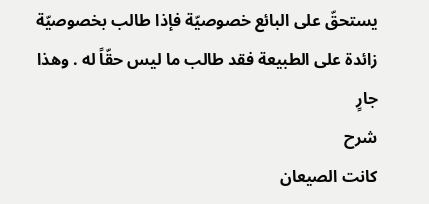يستحقّ على البائع خصوصيّة فإذا طالب بخصوصيّة زائدة على الطبيعة فقد طالب ما ليس حقّاً له . وهذا جارٍ
شرح
كانت الصيعان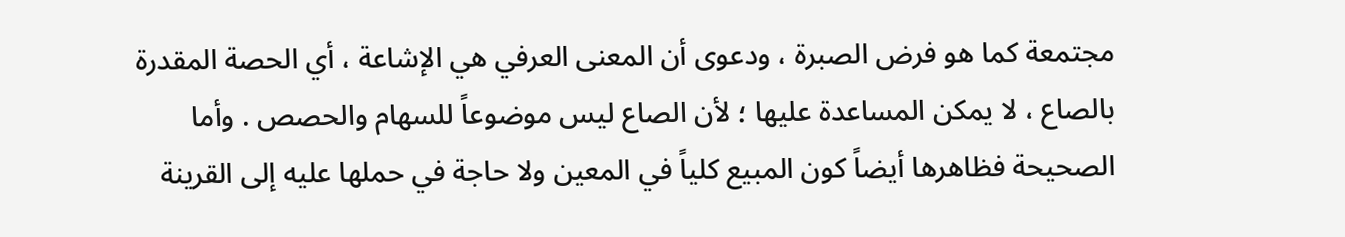مجتمعة كما هو فرض الصبرة ، ودعوى أن المعنى العرفي هي الإشاعة ، أي الحصة المقدرة بالصاع ، لا يمكن المساعدة عليها ؛ لأن الصاع ليس موضوعاً للسهام والحصص . وأما الصحيحة فظاهرها أيضاً كون المبيع كلياً في المعين ولا حاجة في حملها عليه إلى القرينة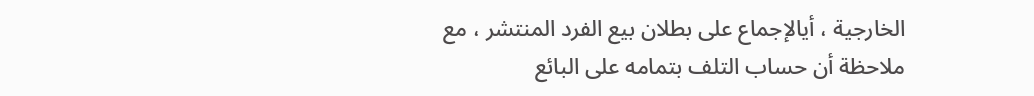الخارجية ، أيالإجماع على بطلان بيع الفرد المنتشر ، مع ملاحظة أن حساب التلف بتمامه على البائع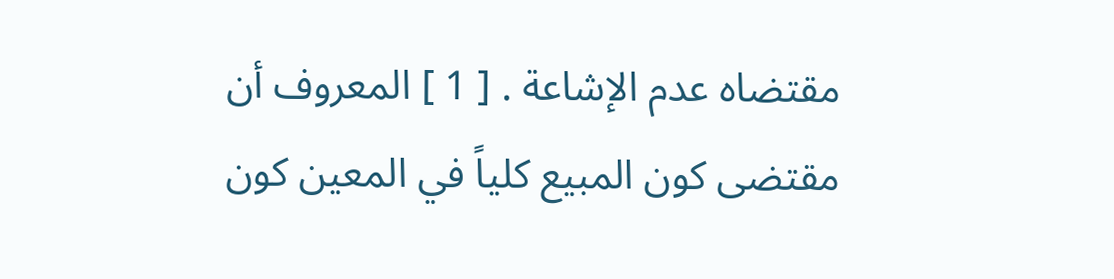مقتضاه عدم الإشاعة . [ 1 ] المعروف أن مقتضى كون المبيع كلياً في المعين كون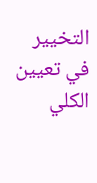التخيير في تعيين الكلي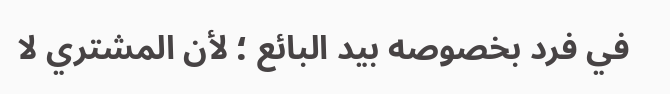في فرد بخصوصه بيد البائع ؛ لأن المشتري لا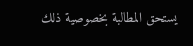يستحق المطالبة بخصوصية ذلك